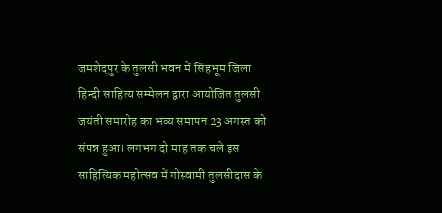जमशेदपुर के तुलसी भवन में सिंहभूम जिला हिन्दी साहित्य सम्मेलन द्वारा आयोजित तुलसी जयंती समारोह का भव्य समापन 23 अगस्त को संपन्न हुआ। लगभग दो माह तक चले इस साहित्यिक महोत्सव में गोस्वामी तुलसीदास के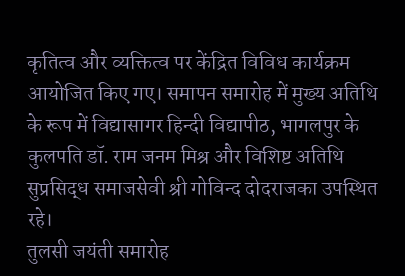कृतित्व और व्यक्तित्व पर केंद्रित विविध कार्यक्रम आयोजित किए गए। समापन समारोह में मुख्य अतिथि के रूप में विद्यासागर हिन्दी विद्यापीठ, भागलपुर के कुलपति डॉ. राम जनम मिश्र और विशिष्ट अतिथि सुप्रसिद्ध समाजसेवी श्री गोविन्द दोदराजका उपस्थित रहे।
तुलसी जयंती समारोह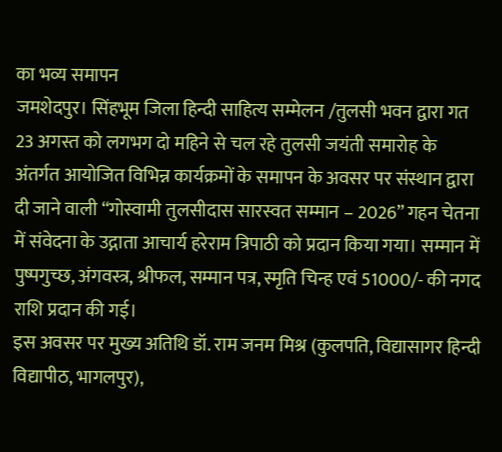का भव्य समापन
जमशेदपुर। सिंहभूम जिला हिन्दी साहित्य सम्मेलन /तुलसी भवन द्वारा गत 23 अगस्त को लगभग दो महिने से चल रहे तुलसी जयंती समारोह के अंतर्गत आयोजित विभिन्न कार्यक्रमों के समापन के अवसर पर संस्थान द्वारा दी जाने वाली “गोस्वामी तुलसीदास सारस्वत सम्मान – 2026” गहन चेतना में संवेदना के उद्गाता आचार्य हरेराम त्रिपाठी को प्रदान किया गया। सम्मान में पुष्पगुच्छ, अंगवस्त्र, श्रीफल, सम्मान पत्र, स्मृति चिन्ह एवं 51000/- की नगद राशि प्रदान की गई।
इस अवसर पर मुख्य अतिथि डॉ. राम जनम मिश्र (कुलपति, विद्यासागर हिन्दी विद्यापीठ, भागलपुर),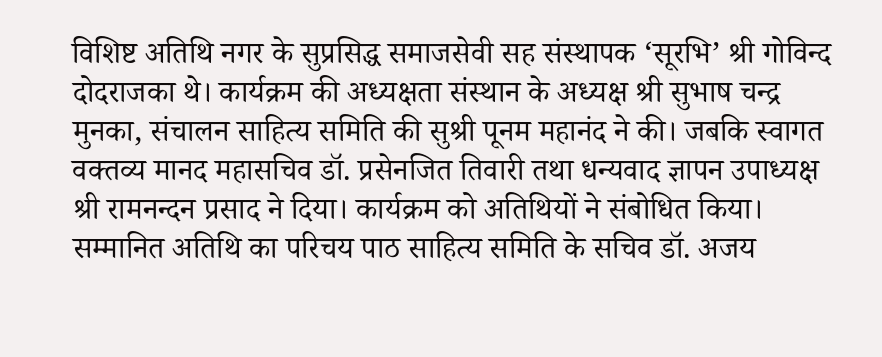विशिष्ट अतिथि नगर के सुप्रसिद्ध समाजसेवी सह संस्थापक ‘सूरभि’ श्री गोविन्द दोदराजका थे। कार्यक्रम की अध्यक्षता संस्थान के अध्यक्ष श्री सुभाष चन्द्र मुनका, संचालन साहित्य समिति की सुश्री पूनम महानंद ने की। जबकि स्वागत वक्तव्य मानद महासचिव डॉ. प्रसेनजित तिवारी तथा धन्यवाद ज्ञापन उपाध्यक्ष श्री रामनन्दन प्रसाद ने दिया। कार्यक्रम को अतिथियों ने संबोधित किया। सम्मानित अतिथि का परिचय पाठ साहित्य समिति के सचिव डॉ. अजय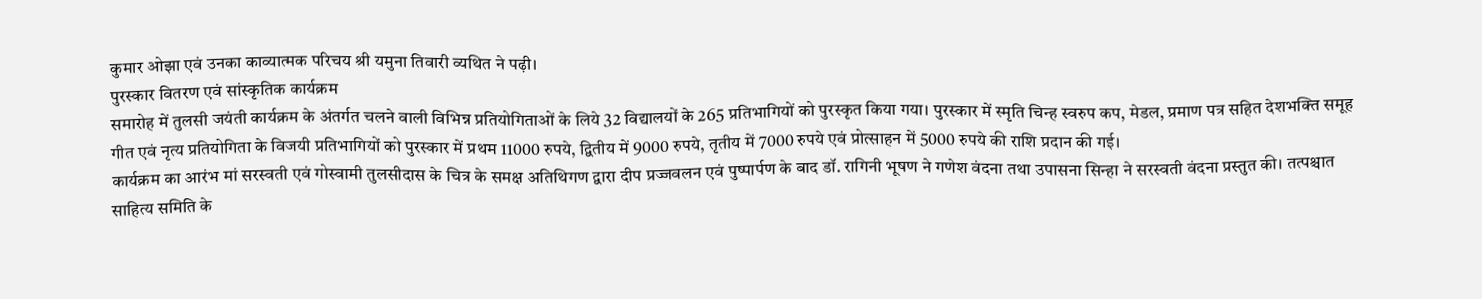कुमार ओझा एवं उनका काव्यात्मक परिचय श्री यमुना तिवारी व्यथित ने पढ़ी।
पुरस्कार वितरण एवं सांस्कृतिक कार्यक्रम
समारोह में तुलसी जयंती कार्यक्रम के अंतर्गत चलने वाली विभिन्न प्रतियोगिताओं के लिये 32 विद्यालयों के 265 प्रतिभागियों को पुरस्कृत किया गया। पुरस्कार में स्मृति चिन्ह स्वरुप कप, मेडल, प्रमाण पत्र सहित देशभक्ति समूह गीत एवं नृत्य प्रतियोगिता के विजयी प्रतिभागियों को पुरस्कार में प्रथम 11000 रुपये, द्वितीय में 9000 रुपये, तृतीय में 7000 रुपये एवं प्रोत्साहन में 5000 रुपये की राशि प्रदान की गई।
कार्यक्रम का आरंभ मां सरस्वती एवं गोस्वामी तुलसीदास के चित्र के समक्ष अतिथिगण द्वारा दीप प्रज्जवलन एवं पुष्पार्पण के बाद डॉ. रागिनी भूषण ने गणेश वंदना तथा उपासना सिन्हा ने सरस्वती वंदना प्रस्तुत की। तत्पश्चात साहित्य समिति के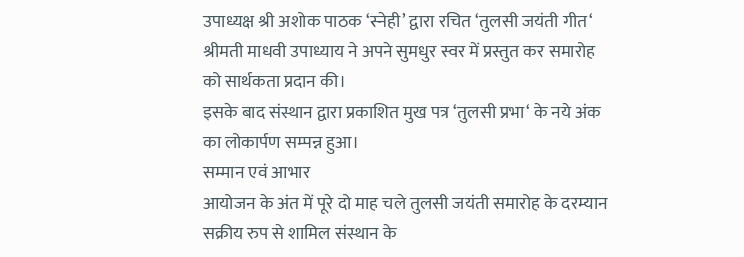उपाध्यक्ष श्री अशोक पाठक ‘स्नेही’ द्वारा रचित ‘तुलसी जयंती गीत‘ श्रीमती माधवी उपाध्याय ने अपने सुमधुर स्वर में प्रस्तुत कर समारोह को सार्थकता प्रदान की।
इसके बाद संस्थान द्वारा प्रकाशित मुख पत्र ‘तुलसी प्रभा‘ के नये अंक का लोकार्पण सम्पन्न हुआ।
सम्मान एवं आभार
आयोजन के अंत में पूरे दो माह चले तुलसी जयंती समारोह के दरम्यान सक्रीय रुप से शामिल संस्थान के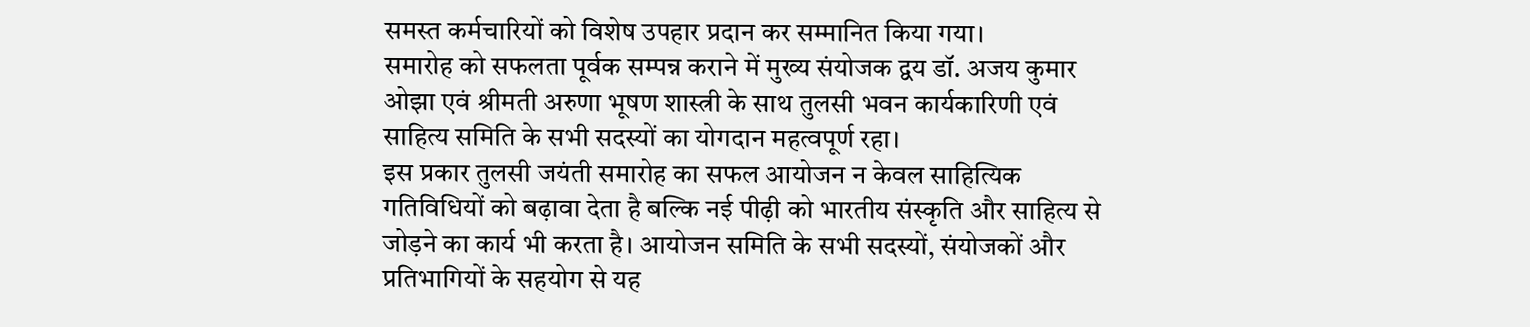समस्त कर्मचारियों को विशेष उपहार प्रदान कर सम्मानित किया गया।
समारोह को सफलता पूर्वक सम्पन्न कराने में मुख्य संयोजक द्वय डॉ. अजय कुमार ओझा एवं श्रीमती अरुणा भूषण शास्त्री के साथ तुलसी भवन कार्यकारिणी एवं साहित्य समिति के सभी सदस्यों का योगदान महत्वपूर्ण रहा।
इस प्रकार तुलसी जयंती समारोह का सफल आयोजन न केवल साहित्यिक गतिविधियों को बढ़ावा देता है बल्कि नई पीढ़ी को भारतीय संस्कृति और साहित्य से जोड़ने का कार्य भी करता है। आयोजन समिति के सभी सदस्यों, संयोजकों और प्रतिभागियों के सहयोग से यह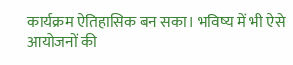कार्यक्रम ऐतिहासिक बन सका। भविष्य में भी ऐसे आयोजनों की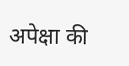अपेक्षा की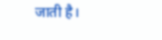जाती है।